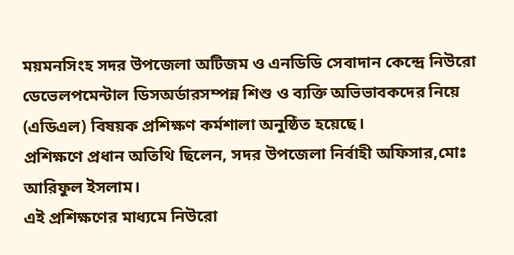ময়মনসিংহ সদর উপজেলা অটিজম ও এনডিডি সেবাদান কেন্দ্রে নিউরো ডেভেলপমেন্টাল ডিসঅর্ডারসম্পন্ন শিশু ও ব্যক্তি অভিভাবকদের নিয়ে (এডিএল) বিষয়ক প্রশিক্ষণ কর্মশালা অনুষ্ঠিত হয়েছে।
প্রশিক্ষণে প্রধান অতিথি ছিলেন, সদর উপজেলা নির্বাহী অফিসার,মোঃ আরিফুল ইসলাম।
এই প্রশিক্ষণের মাধ্যমে নিউরো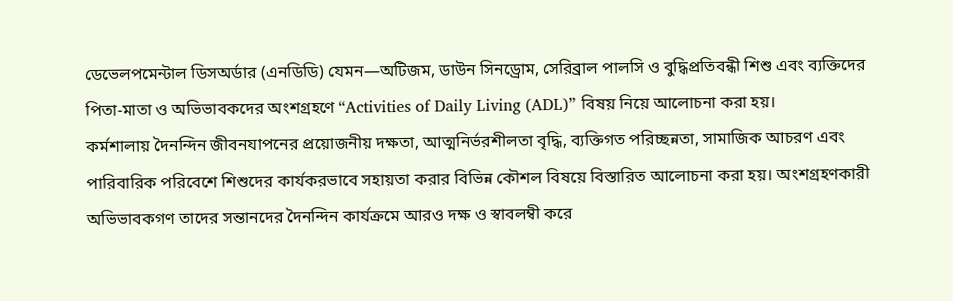ডেভেলপমেন্টাল ডিসঅর্ডার (এনডিডি) যেমন—অটিজম, ডাউন সিনড্রোম, সেরিব্রাল পালসি ও বুদ্ধিপ্রতিবন্ধী শিশু এবং ব্যক্তিদের পিতা-মাতা ও অভিভাবকদের অংশগ্রহণে “Activities of Daily Living (ADL)” বিষয় নিয়ে আলোচনা করা হয়।
কর্মশালায় দৈনন্দিন জীবনযাপনের প্রয়োজনীয় দক্ষতা, আত্মনির্ভরশীলতা বৃদ্ধি, ব্যক্তিগত পরিচ্ছন্নতা, সামাজিক আচরণ এবং পারিবারিক পরিবেশে শিশুদের কার্যকরভাবে সহায়তা করার বিভিন্ন কৌশল বিষয়ে বিস্তারিত আলোচনা করা হয়। অংশগ্রহণকারী অভিভাবকগণ তাদের সন্তানদের দৈনন্দিন কার্যক্রমে আরও দক্ষ ও স্বাবলম্বী করে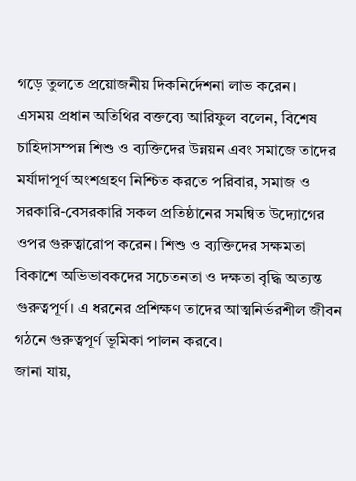গড়ে তুলতে প্রয়োজনীয় দিকনির্দেশনা লাভ করেন।
এসময় প্রধান অতিথির বক্তব্যে আরিফুল বলেন, বিশেষ চাহিদাসম্পন্ন শিশু ও ব্যক্তিদের উন্নয়ন এবং সমাজে তাদের মর্যাদাপূর্ণ অংশগ্রহণ নিশ্চিত করতে পরিবার, সমাজ ও সরকারি-বেসরকারি সকল প্রতিষ্ঠানের সমন্বিত উদ্যোগের ওপর গুরুত্বারোপ করেন। শিশু ও ব্যক্তিদের সক্ষমতা বিকাশে অভিভাবকদের সচেতনতা ও দক্ষতা বৃদ্ধি অত্যন্ত গুরুত্বপূর্ণ। এ ধরনের প্রশিক্ষণ তাদের আত্মনির্ভরশীল জীবন গঠনে গুরুত্বপূর্ণ ভূমিকা পালন করবে।
জানা যায়,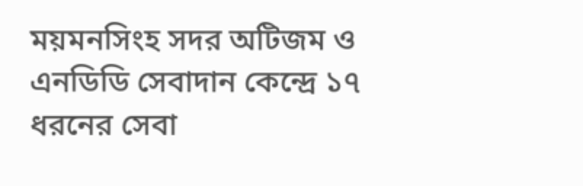ময়মনসিংহ সদর অটিজম ও এনডিডি সেবাদান কেন্দ্রে ১৭ ধরনের সেবা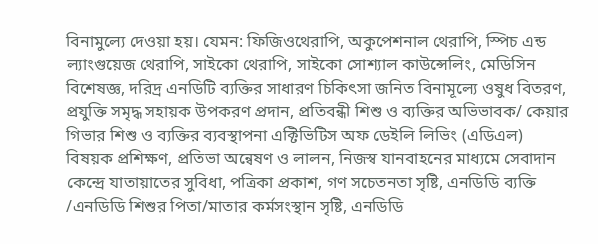বিনামুল্যে দেওয়া হয়। যেমন: ফিজিওথেরাপি, অকুপেশনাল থেরাপি, স্পিচ এন্ড ল্যাংগুয়েজ থেরাপি, সাইকো থেরাপি, সাইকো সোশ্যাল কাউন্সেলিং, মেডিসিন বিশেষজ্ঞ, দরিদ্র এনডিটি ব্যক্তির সাধারণ চিকিৎসা জনিত বিনামূল্যে ওষুধ বিতরণ, প্রযুক্তি সমৃদ্ধ সহায়ক উপকরণ প্রদান, প্রতিবন্ধী শিশু ও ব্যক্তির অভিভাবক/ কেয়ার গিভার শিশু ও ব্যক্তির ব্যবস্থাপনা এক্টিভিটিস অফ ডেইলি লিভিং (এডিএল) বিষয়ক প্রশিক্ষণ, প্রতিভা অন্বেষণ ও লালন, নিজস্ব যানবাহনের মাধ্যমে সেবাদান কেন্দ্রে যাতায়াতের সুবিধা, পত্রিকা প্রকাশ, গণ সচেতনতা সৃষ্টি, এনডিডি ব্যক্তি /এনডিডি শিশুর পিতা/মাতার কর্মসংস্থান সৃষ্টি, এনডিডি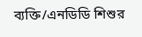ব্যক্তি/এনডিডি শিশুর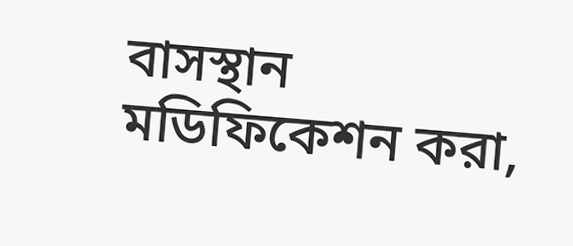বাসস্থান মডিফিকেশন করা,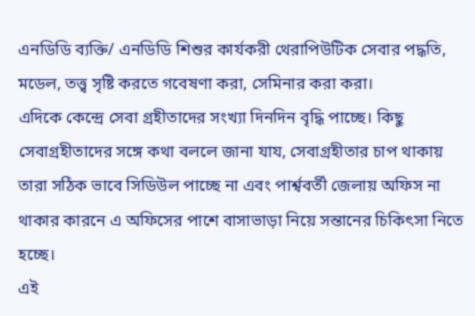এনডিডি ব্যক্তি/ এনডিডি শিশুর কার্যকরী থেরাপিউটিক সেবার পদ্ধতি, মডেল, তত্ত্ব সৃষ্টি করতে গবেষণা করা, সেমিনার করা করা।
এদিকে কেন্দ্রে সেবা গ্রহীতাদের সংখ্যা দিনদিন বৃদ্ধি পাচ্ছে। কিছু সেবাগ্রহীতাদের সঙ্গে কথা বললে জানা যায, সেবাগ্রহীতার চাপ থাকায় তারা সঠিক ভাবে সিডিউল পাচ্ছে না এবং পার্শ্ববর্তী জেলায় অফিস না থাকার কারনে এ অফিসের পাশে বাসাভাড়া নিয়ে সন্তানের চিকিৎসা নিতে হচ্ছে।
এই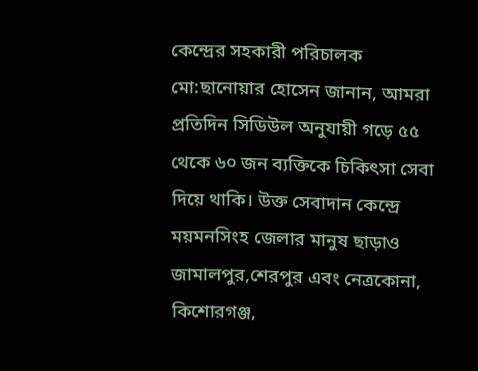কেন্দ্রের সহকারী পরিচালক মো:ছানোয়ার হোসেন জানান, আমরা প্রতিদিন সিডিউল অনুযায়ী গড়ে ৫৫ থেকে ৬০ জন ব্যক্তিকে চিকিৎসা সেবা দিয়ে থাকি। উক্ত সেবাদান কেন্দ্রে ময়মনসিংহ জেলার মানুষ ছাড়াও জামালপুর,শেরপুর এবং নেত্রকোনা, কিশোরগঞ্জ,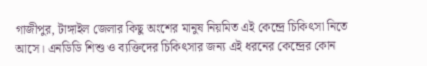গাজীপুর, টাঙ্গাইল জেলার কিছু অংশের মানুষ নিয়মিত এই কেন্দ্রে চিকিৎসা নিতে আসে। এনডিডি শিশু ও ব্যক্তিদের চিকিৎসার জন্য এই ধরনের কেন্দ্রের কোন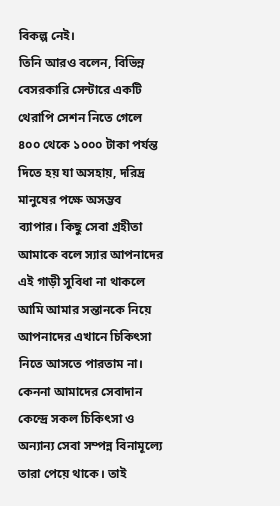বিকল্প নেই।
তিনি আরও বলেন, বিভিন্ন বেসরকারি সেন্টারে একটি থেরাপি সেশন নিতে গেলে ৪০০ থেকে ১০০০ টাকা পর্যন্ত দিতে হয় যা অসহায়, দরিদ্র মানুষের পক্ষে অসম্ভব ব্যাপার। কিছু সেবা গ্রহীতা আমাকে বলে স্যার আপনাদের এই গাড়ী সুবিধা না থাকলে আমি আমার সন্তানকে নিয়ে আপনাদের এখানে চিকিৎসা নিতে আসতে পারতাম না। কেননা আমাদের সেবাদান কেন্দ্রে সকল চিকিৎসা ও অন্যান্য সেবা সম্পন্ন বিনামূল্যে তারা পেয়ে থাকে। তাই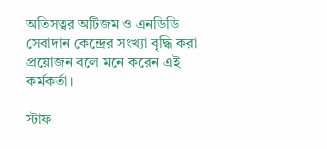অতিসত্বর অটিজম ও এনডিডি সেবাদান কেন্দ্রের সংখ্যা বৃদ্ধি করা প্রয়োজন বলে মনে করেন এই কর্মকর্তা।

স্টাফ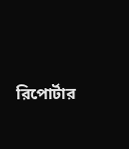রিপোর্টার